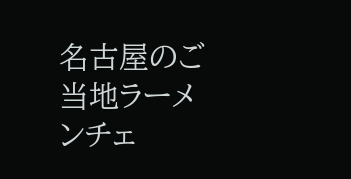名古屋のご当地ラーメンチェ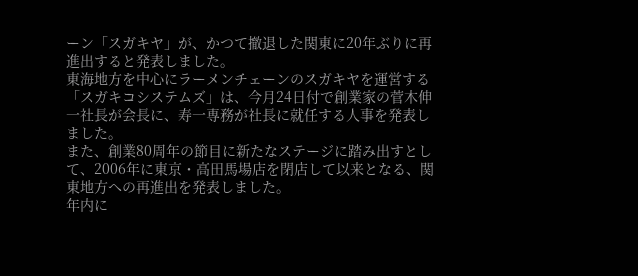ーン「スガキヤ」が、かつて撤退した関東に20年ぶりに再進出すると発表しました。
東海地方を中心にラーメンチェーンのスガキヤを運営する「スガキコシステムズ」は、今月24日付で創業家の菅木伸一社長が会長に、寿一専務が社長に就任する人事を発表しました。
また、創業80周年の節目に新たなステージに踏み出すとして、2006年に東京・高田馬場店を閉店して以来となる、関東地方への再進出を発表しました。
年内に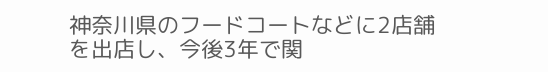神奈川県のフードコートなどに2店舗を出店し、今後3年で関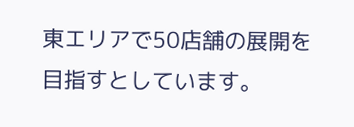東エリアで50店舗の展開を目指すとしています。